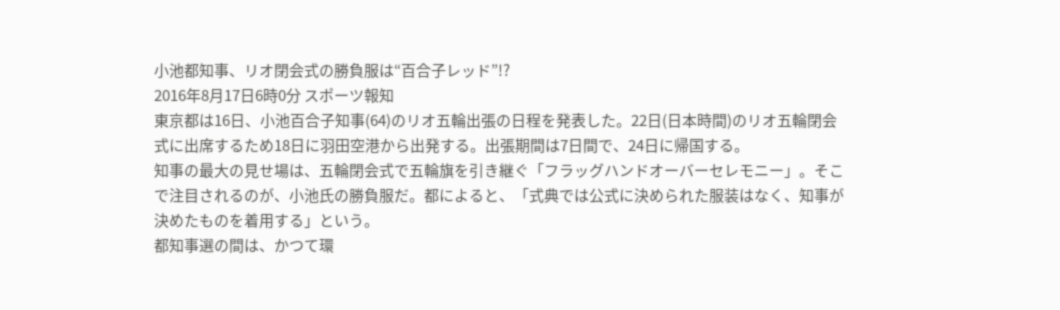小池都知事、リオ閉会式の勝負服は“百合子レッド”!?
2016年8月17日6時0分 スポーツ報知
東京都は16日、小池百合子知事(64)のリオ五輪出張の日程を発表した。22日(日本時間)のリオ五輪閉会式に出席するため18日に羽田空港から出発する。出張期間は7日間で、24日に帰国する。
知事の最大の見せ場は、五輪閉会式で五輪旗を引き継ぐ「フラッグハンドオーバーセレモニー」。そこで注目されるのが、小池氏の勝負服だ。都によると、「式典では公式に決められた服装はなく、知事が決めたものを着用する」という。
都知事選の間は、かつて環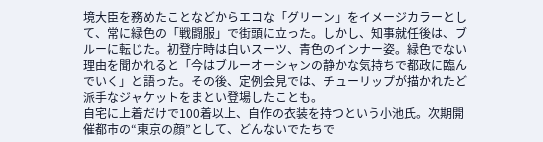境大臣を務めたことなどからエコな「グリーン」をイメージカラーとして、常に緑色の「戦闘服」で街頭に立った。しかし、知事就任後は、ブルーに転じた。初登庁時は白いスーツ、青色のインナー姿。緑色でない理由を聞かれると「今はブルーオーシャンの静かな気持ちで都政に臨んでいく」と語った。その後、定例会見では、チューリップが描かれたど派手なジャケットをまとい登場したことも。
自宅に上着だけで100着以上、自作の衣装を持つという小池氏。次期開催都市の“東京の顔”として、どんないでたちで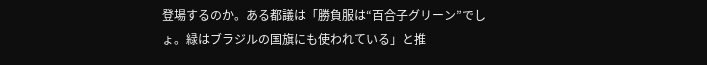登場するのか。ある都議は「勝負服は“百合子グリーン”でしょ。緑はブラジルの国旗にも使われている」と推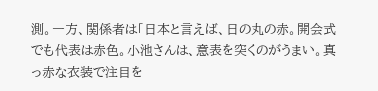測。一方、関係者は「日本と言えば、日の丸の赤。開会式でも代表は赤色。小池さんは、意表を突くのがうまい。真っ赤な衣装で注目を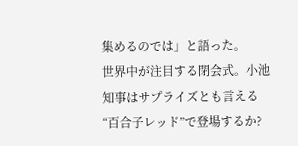集めるのでは」と語った。
世界中が注目する閉会式。小池知事はサプライズとも言える“百合子レッド”で登場するか?